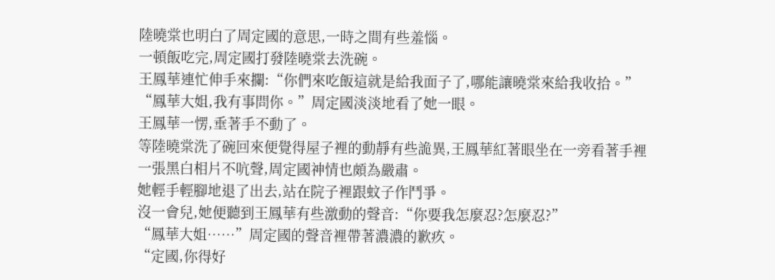陸曉棠也明白了周定國的意思,一時之間有些羞惱。
一頓飯吃完,周定國打發陸曉棠去洗碗。
王鳳華連忙伸手來攔:“你們來吃飯這就是給我面子了,哪能讓曉棠來給我收拾。”
“鳳華大姐,我有事問你。”周定國淡淡地看了她一眼。
王鳳華一愣,垂著手不動了。
等陸曉棠洗了碗回來便覺得屋子裡的動靜有些詭異,王鳳華紅著眼坐在一旁看著手裡一張黑白相片不吭聲,周定國神情也頗為嚴肅。
她輕手輕腳地退了出去,站在院子裡跟蚊子作鬥爭。
沒一會兒,她便聽到王鳳華有些激動的聲音:“你要我怎麼忍?怎麼忍?”
“鳳華大姐……”周定國的聲音裡帶著濃濃的歉疚。
“定國,你得好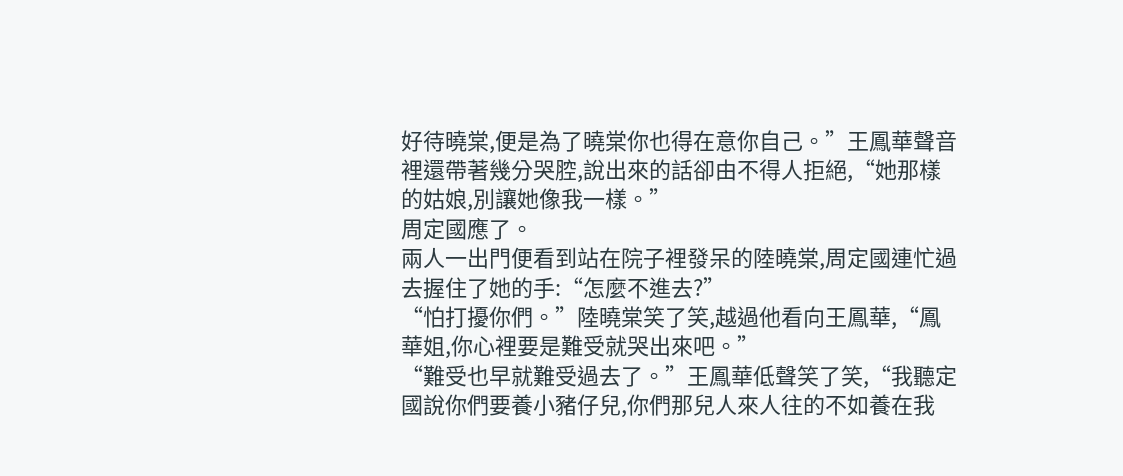好待曉棠,便是為了曉棠你也得在意你自己。”王鳳華聲音裡還帶著幾分哭腔,說出來的話卻由不得人拒絕,“她那樣的姑娘,別讓她像我一樣。”
周定國應了。
兩人一出門便看到站在院子裡發呆的陸曉棠,周定國連忙過去握住了她的手:“怎麼不進去?”
“怕打擾你們。”陸曉棠笑了笑,越過他看向王鳳華,“鳳華姐,你心裡要是難受就哭出來吧。”
“難受也早就難受過去了。”王鳳華低聲笑了笑,“我聽定國說你們要養小豬仔兒,你們那兒人來人往的不如養在我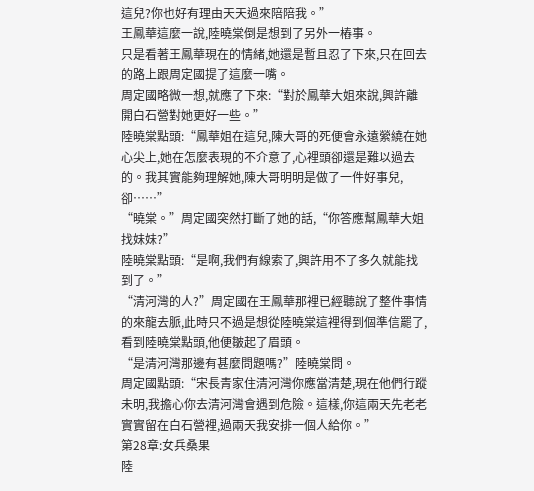這兒?你也好有理由天天過來陪陪我。”
王鳳華這麼一說,陸曉棠倒是想到了另外一樁事。
只是看著王鳳華現在的情緒,她還是暫且忍了下來,只在回去的路上跟周定國提了這麼一嘴。
周定國略微一想,就應了下來:“對於鳳華大姐來說,興許離開白石營對她更好一些。”
陸曉棠點頭:“鳳華姐在這兒,陳大哥的死便會永遠縈繞在她心尖上,她在怎麼表現的不介意了,心裡頭卻還是難以過去的。我其實能夠理解她,陳大哥明明是做了一件好事兒,卻……”
“曉棠。”周定國突然打斷了她的話,“你答應幫鳳華大姐找妹妹?”
陸曉棠點頭:“是啊,我們有線索了,興許用不了多久就能找到了。”
“清河灣的人?”周定國在王鳳華那裡已經聽說了整件事情的來龍去脈,此時只不過是想從陸曉棠這裡得到個準信罷了,看到陸曉棠點頭,他便皺起了眉頭。
“是清河灣那邊有甚麼問題嗎?”陸曉棠問。
周定國點頭:“宋長青家住清河灣你應當清楚,現在他們行蹤未明,我擔心你去清河灣會遇到危險。這樣,你這兩天先老老實實留在白石營裡,過兩天我安排一個人給你。”
第28章:女兵桑果
陸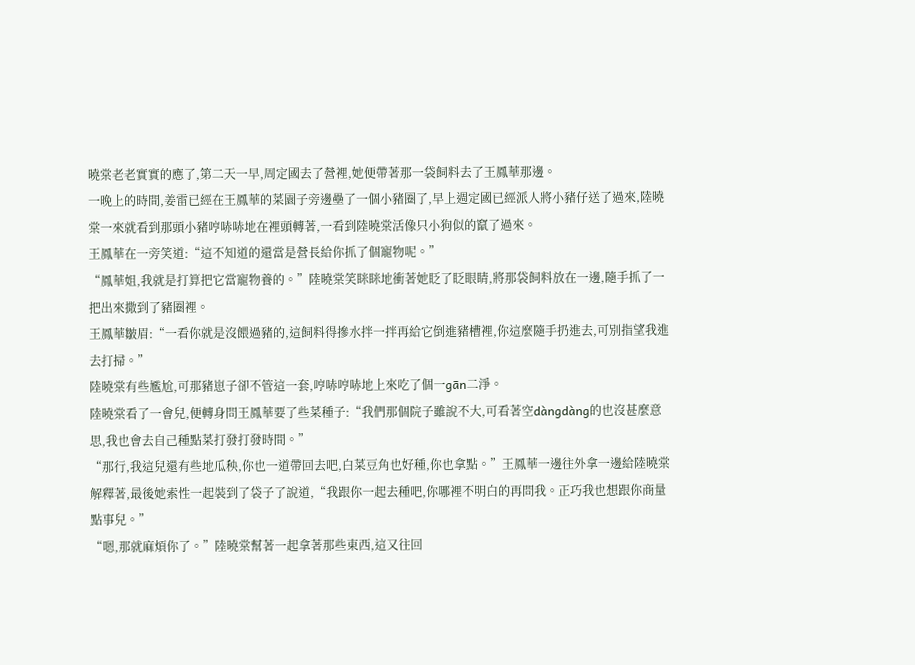曉棠老老實實的應了,第二天一早,周定國去了營裡,她便帶著那一袋飼料去了王鳳華那邊。
一晚上的時間,姜雷已經在王鳳華的菜園子旁邊壘了一個小豬圈了,早上週定國已經派人將小豬仔送了過來,陸曉棠一來就看到那頭小豬哼哧哧地在裡頭轉著,一看到陸曉棠活像只小狗似的竄了過來。
王鳳華在一旁笑道:“這不知道的還當是營長給你抓了個寵物呢。”
“鳳華姐,我就是打算把它當寵物養的。”陸曉棠笑眯眯地衝著她眨了眨眼睛,將那袋飼料放在一邊,隨手抓了一把出來撒到了豬圈裡。
王鳳華皺眉:“一看你就是沒餵過豬的,這飼料得摻水拌一拌再給它倒進豬槽裡,你這麼隨手扔進去,可別指望我進去打掃。”
陸曉棠有些尷尬,可那豬崽子卻不管這一套,哼哧哼哧地上來吃了個一gān二淨。
陸曉棠看了一會兒,便轉身問王鳳華要了些菜種子:“我們那個院子雖說不大,可看著空dàngdàng的也沒甚麼意思,我也會去自己種點菜打發打發時間。”
“那行,我這兒還有些地瓜秧,你也一道帶回去吧,白菜豆角也好種,你也拿點。”王鳳華一邊往外拿一邊給陸曉棠解釋著,最後她索性一起裝到了袋子了說道,“我跟你一起去種吧,你哪裡不明白的再問我。正巧我也想跟你商量點事兒。”
“嗯,那就麻煩你了。”陸曉棠幫著一起拿著那些東西,這又往回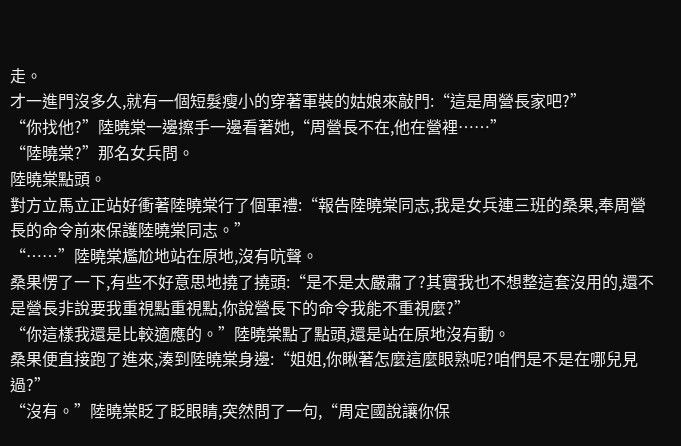走。
才一進門沒多久,就有一個短髮瘦小的穿著軍裝的姑娘來敲門:“這是周營長家吧?”
“你找他?”陸曉棠一邊擦手一邊看著她,“周營長不在,他在營裡……”
“陸曉棠?”那名女兵問。
陸曉棠點頭。
對方立馬立正站好衝著陸曉棠行了個軍禮:“報告陸曉棠同志,我是女兵連三班的桑果,奉周營長的命令前來保護陸曉棠同志。”
“……”陸曉棠尷尬地站在原地,沒有吭聲。
桑果愣了一下,有些不好意思地撓了撓頭:“是不是太嚴肅了?其實我也不想整這套沒用的,還不是營長非說要我重視點重視點,你說營長下的命令我能不重視麼?”
“你這樣我還是比較適應的。”陸曉棠點了點頭,還是站在原地沒有動。
桑果便直接跑了進來,湊到陸曉棠身邊:“姐姐,你瞅著怎麼這麼眼熟呢?咱們是不是在哪兒見過?”
“沒有。”陸曉棠眨了眨眼睛,突然問了一句,“周定國說讓你保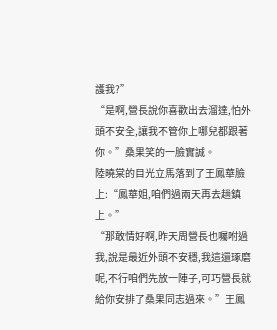護我?”
“是啊,營長說你喜歡出去溜達,怕外頭不安全,讓我不管你上哪兒都跟著你。”桑果笑的一臉實誠。
陸曉棠的目光立馬落到了王鳳華臉上:“鳳華姐,咱們過兩天再去趟鎮上。”
“那敢情好啊,昨天周營長也囑咐過我,說是最近外頭不安穩,我這還琢磨呢,不行咱們先放一陣子,可巧營長就給你安排了桑果同志過來。”王鳳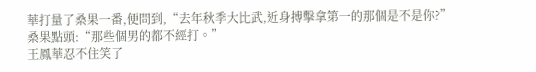華打量了桑果一番,便問到,“去年秋季大比武,近身搏擊拿第一的那個是不是你?”
桑果點頭:“那些個男的都不經打。”
王鳳華忍不住笑了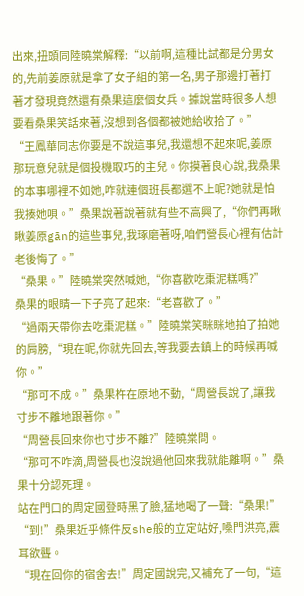出來,扭頭同陸曉棠解釋:“以前啊,這種比試都是分男女的,先前姜原就是拿了女子組的第一名,男子那邊打著打著才發現竟然還有桑果這麼個女兵。據說當時很多人想要看桑果笑話來著,沒想到各個都被她給收拾了。”
“王鳳華同志你要是不說這事兒,我還想不起來呢,姜原那玩意兒就是個投機取巧的主兒。你摸著良心說,我桑果的本事哪裡不如她,咋就連個班長都選不上呢?她就是怕我揍她唄。”桑果說著說著就有些不高興了,“你們再瞅瞅姜原gān的這些事兒,我琢磨著呀,咱們營長心裡有估計老後悔了。”
“桑果。”陸曉棠突然喊她,“你喜歡吃棗泥糕嗎?”
桑果的眼睛一下子亮了起來:“老喜歡了。”
“過兩天帶你去吃棗泥糕。”陸曉棠笑眯眯地拍了拍她的肩膀,“現在呢,你就先回去,等我要去鎮上的時候再喊你。”
“那可不成。”桑果杵在原地不動,“周營長說了,讓我寸步不離地跟著你。”
“周營長回來你也寸步不離?”陸曉棠問。
“那可不咋滴,周營長也沒說過他回來我就能離啊。”桑果十分認死理。
站在門口的周定國登時黑了臉,猛地喝了一聲:“桑果!”
“到!”桑果近乎條件反she般的立定站好,嗓門洪亮,震耳欲聾。
“現在回你的宿舍去!”周定國說完,又補充了一句,“這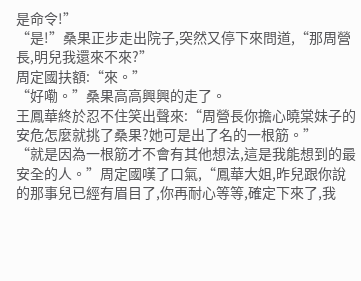是命令!”
“是!”桑果正步走出院子,突然又停下來問道,“那周營長,明兒我還來不來?”
周定國扶額:“來。”
“好嘞。”桑果高高興興的走了。
王鳳華終於忍不住笑出聲來:“周營長你擔心曉棠妹子的安危怎麼就挑了桑果?她可是出了名的一根筋。”
“就是因為一根筋才不會有其他想法,這是我能想到的最安全的人。”周定國嘆了口氣,“鳳華大姐,昨兒跟你說的那事兒已經有眉目了,你再耐心等等,確定下來了,我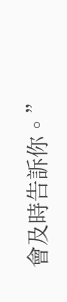會及時告訴你。”